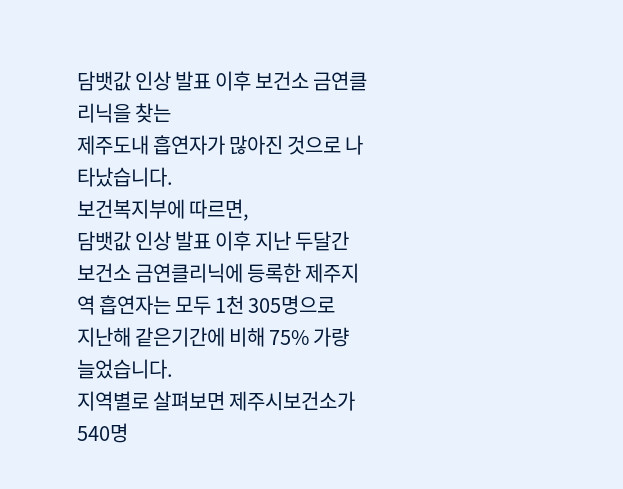담뱃값 인상 발표 이후 보건소 금연클리닉을 찾는
제주도내 흡연자가 많아진 것으로 나타났습니다.
보건복지부에 따르면,
담뱃값 인상 발표 이후 지난 두달간
보건소 금연클리닉에 등록한 제주지역 흡연자는 모두 1천 305명으로
지난해 같은기간에 비해 75% 가량 늘었습니다.
지역별로 살펴보면 제주시보건소가 540명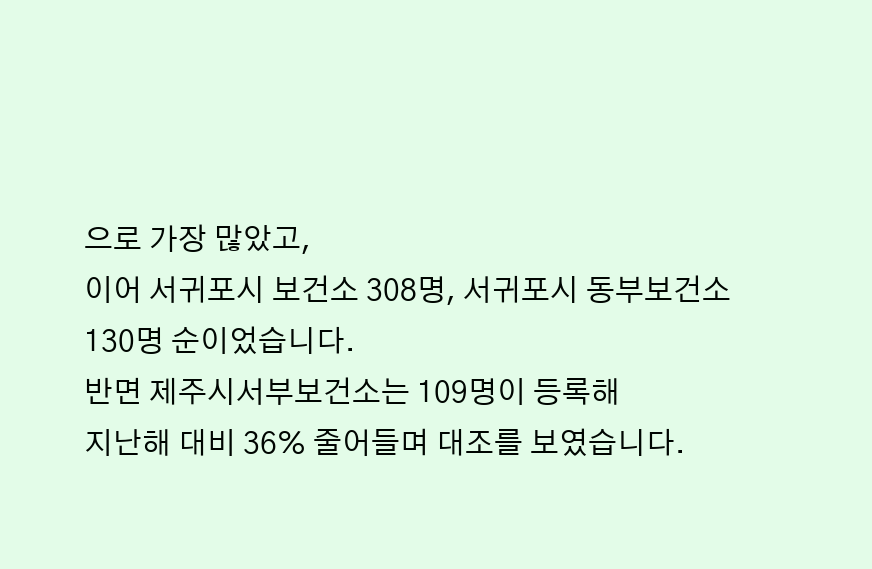으로 가장 많았고,
이어 서귀포시 보건소 308명, 서귀포시 동부보건소 130명 순이었습니다.
반면 제주시서부보건소는 109명이 등록해
지난해 대비 36% 줄어들며 대조를 보였습니다.